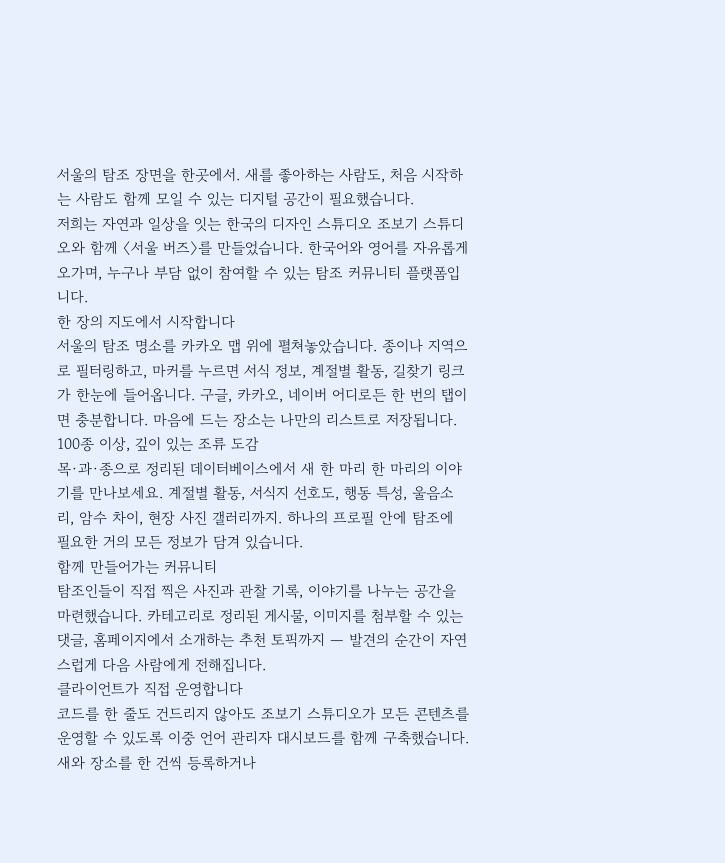서울의 탐조 장면을 한곳에서. 새를 좋아하는 사람도, 처음 시작하는 사람도 함께 모일 수 있는 디지털 공간이 필요했습니다.
저희는 자연과 일상을 잇는 한국의 디자인 스튜디오 조보기 스튜디오와 함께 〈서울 버즈〉를 만들었습니다. 한국어와 영어를 자유롭게 오가며, 누구나 부담 없이 참여할 수 있는 탐조 커뮤니티 플랫폼입니다.
한 장의 지도에서 시작합니다
서울의 탐조 명소를 카카오 맵 위에 펼쳐놓았습니다. 종이나 지역으로 필터링하고, 마커를 누르면 서식 정보, 계절별 활동, 길찾기 링크가 한눈에 들어옵니다. 구글, 카카오, 네이버 어디로든 한 번의 탭이면 충분합니다. 마음에 드는 장소는 나만의 리스트로 저장됩니다.
100종 이상, 깊이 있는 조류 도감
목·과·종으로 정리된 데이터베이스에서 새 한 마리 한 마리의 이야기를 만나보세요. 계절별 활동, 서식지 선호도, 행동 특성, 울음소리, 암수 차이, 현장 사진 갤러리까지. 하나의 프로필 안에 탐조에 필요한 거의 모든 정보가 담겨 있습니다.
함께 만들어가는 커뮤니티
탐조인들이 직접 찍은 사진과 관찰 기록, 이야기를 나누는 공간을 마련했습니다. 카테고리로 정리된 게시물, 이미지를 첨부할 수 있는 댓글, 홈페이지에서 소개하는 추천 토픽까지 — 발견의 순간이 자연스럽게 다음 사람에게 전해집니다.
클라이언트가 직접 운영합니다
코드를 한 줄도 건드리지 않아도 조보기 스튜디오가 모든 콘텐츠를 운영할 수 있도록 이중 언어 관리자 대시보드를 함께 구축했습니다. 새와 장소를 한 건씩 등록하거나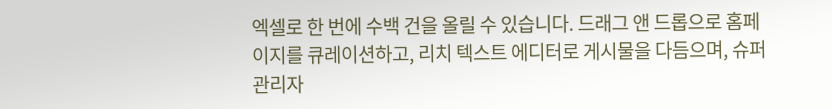엑셀로 한 번에 수백 건을 올릴 수 있습니다. 드래그 앤 드롭으로 홈페이지를 큐레이션하고, 리치 텍스트 에디터로 게시물을 다듬으며, 슈퍼 관리자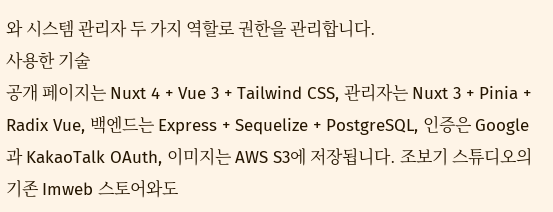와 시스템 관리자 두 가지 역할로 권한을 관리합니다.
사용한 기술
공개 페이지는 Nuxt 4 + Vue 3 + Tailwind CSS, 관리자는 Nuxt 3 + Pinia + Radix Vue, 백엔드는 Express + Sequelize + PostgreSQL, 인증은 Google과 KakaoTalk OAuth, 이미지는 AWS S3에 저장됩니다. 조보기 스튜디오의 기존 Imweb 스토어와도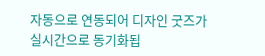자동으로 연동되어 디자인 굿즈가 실시간으로 동기화됩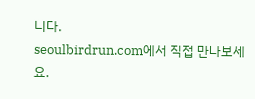니다.
seoulbirdrun.com에서 직접 만나보세요.